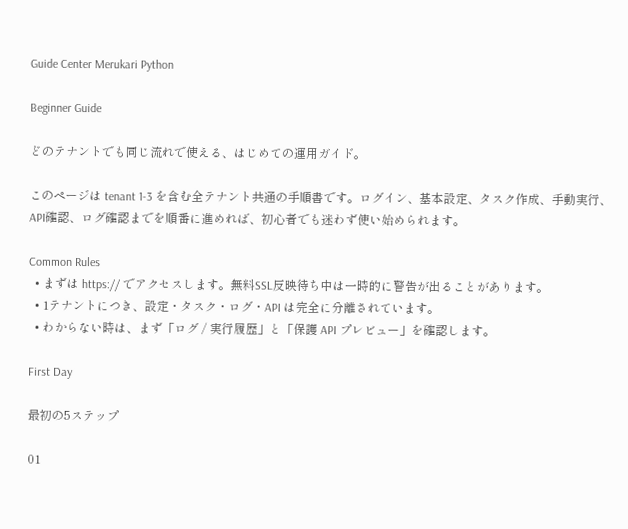Guide Center Merukari Python

Beginner Guide

どのテナントでも同じ流れで使える、はじめての運用ガイド。

このページは tenant 1-3 を含む全テナント共通の手順書です。ログイン、基本設定、タスク作成、手動実行、API確認、ログ確認までを順番に進めれば、初心者でも迷わず使い始められます。

Common Rules
  • まずは https:// でアクセスします。無料SSL反映待ち中は一時的に警告が出ることがあります。
  • 1テナントにつき、設定・タスク・ログ・API は完全に分離されています。
  • わからない時は、まず「ログ / 実行履歴」と「保護 API プレビュー」を確認します。

First Day

最初の5ステップ

01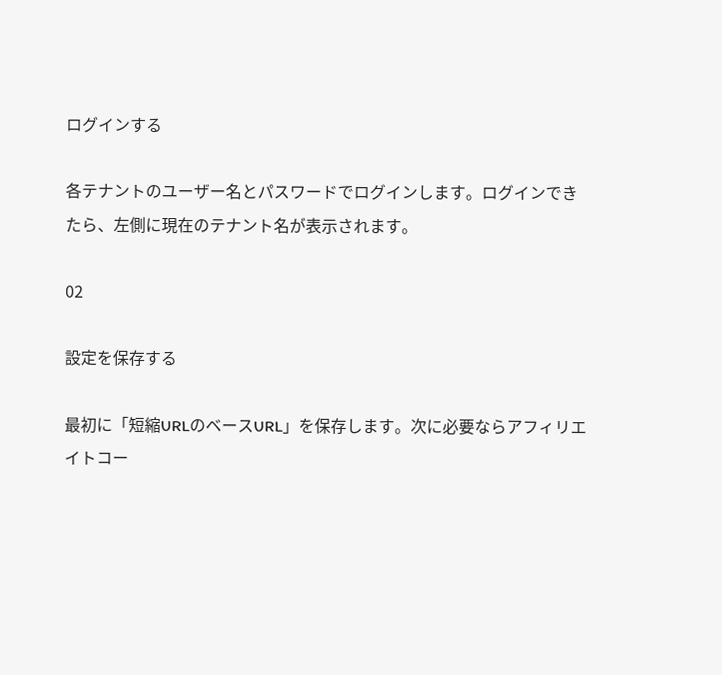ログインする

各テナントのユーザー名とパスワードでログインします。ログインできたら、左側に現在のテナント名が表示されます。

02

設定を保存する

最初に「短縮URLのベースURL」を保存します。次に必要ならアフィリエイトコー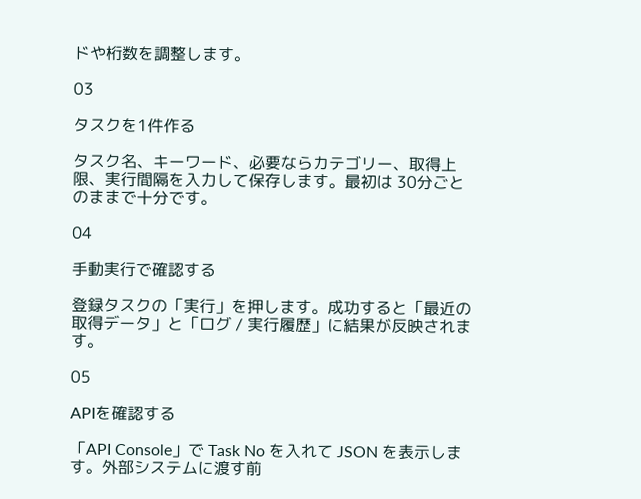ドや桁数を調整します。

03

タスクを1件作る

タスク名、キーワード、必要ならカテゴリー、取得上限、実行間隔を入力して保存します。最初は 30分ごと のままで十分です。

04

手動実行で確認する

登録タスクの「実行」を押します。成功すると「最近の取得データ」と「ログ / 実行履歴」に結果が反映されます。

05

APIを確認する

「API Console」で Task No を入れて JSON を表示します。外部システムに渡す前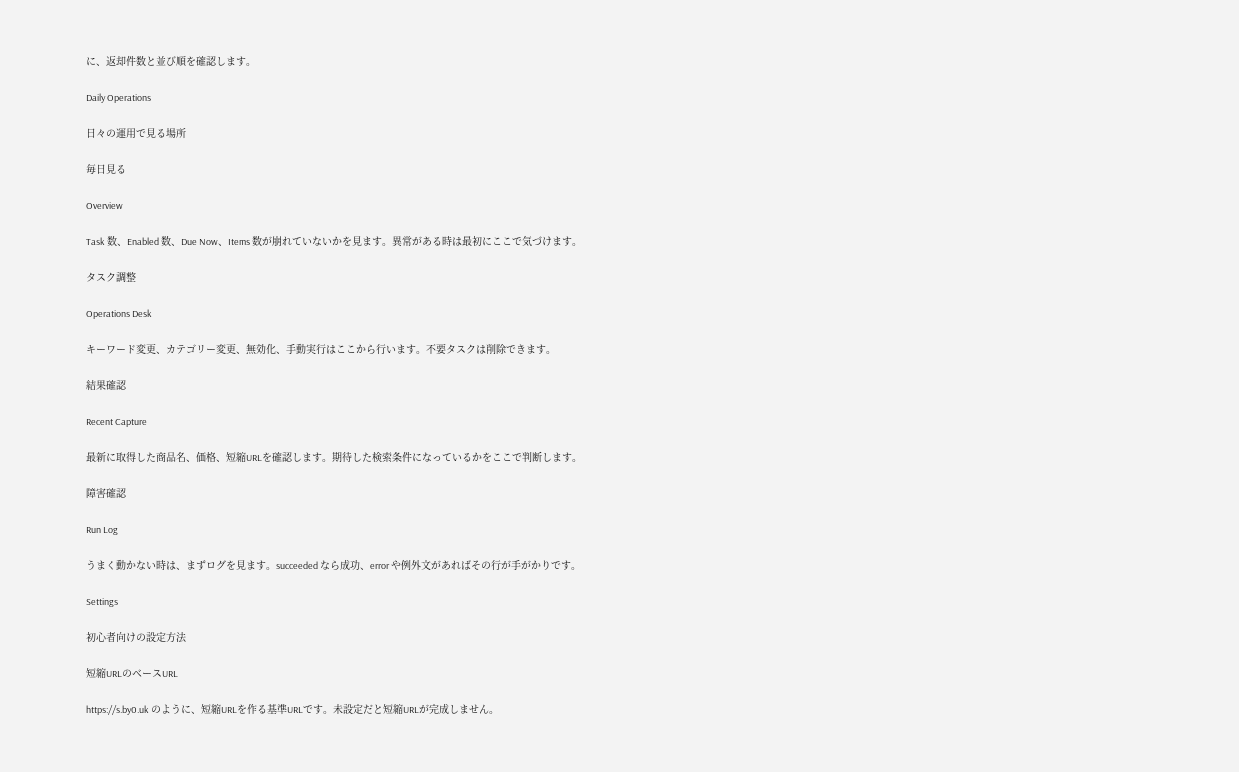に、返却件数と並び順を確認します。

Daily Operations

日々の運用で見る場所

毎日見る

Overview

Task 数、Enabled 数、Due Now、Items 数が崩れていないかを見ます。異常がある時は最初にここで気づけます。

タスク調整

Operations Desk

キーワード変更、カテゴリー変更、無効化、手動実行はここから行います。不要タスクは削除できます。

結果確認

Recent Capture

最新に取得した商品名、価格、短縮URLを確認します。期待した検索条件になっているかをここで判断します。

障害確認

Run Log

うまく動かない時は、まずログを見ます。succeeded なら成功、error や例外文があればその行が手がかりです。

Settings

初心者向けの設定方法

短縮URLのベースURL

https://s.by0.uk のように、短縮URLを作る基準URLです。未設定だと短縮URLが完成しません。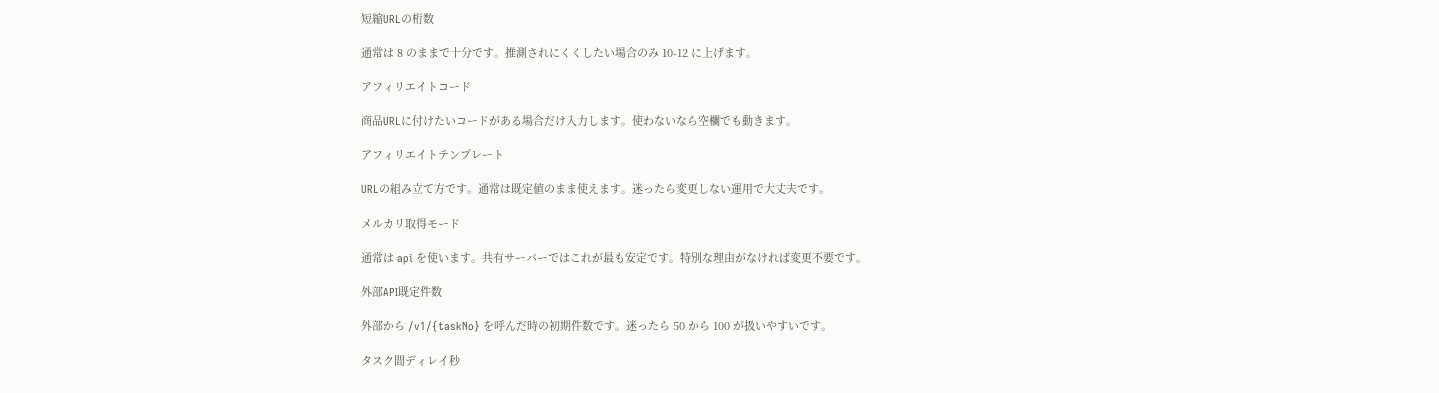短縮URLの桁数

通常は 8 のままで十分です。推測されにくくしたい場合のみ 10-12 に上げます。

アフィリエイトコード

商品URLに付けたいコードがある場合だけ入力します。使わないなら空欄でも動きます。

アフィリエイトテンプレート

URLの組み立て方です。通常は既定値のまま使えます。迷ったら変更しない運用で大丈夫です。

メルカリ取得モード

通常は api を使います。共有サーバーではこれが最も安定です。特別な理由がなければ変更不要です。

外部API既定件数

外部から /v1/{taskNo} を呼んだ時の初期件数です。迷ったら 50 から 100 が扱いやすいです。

タスク間ディレイ秒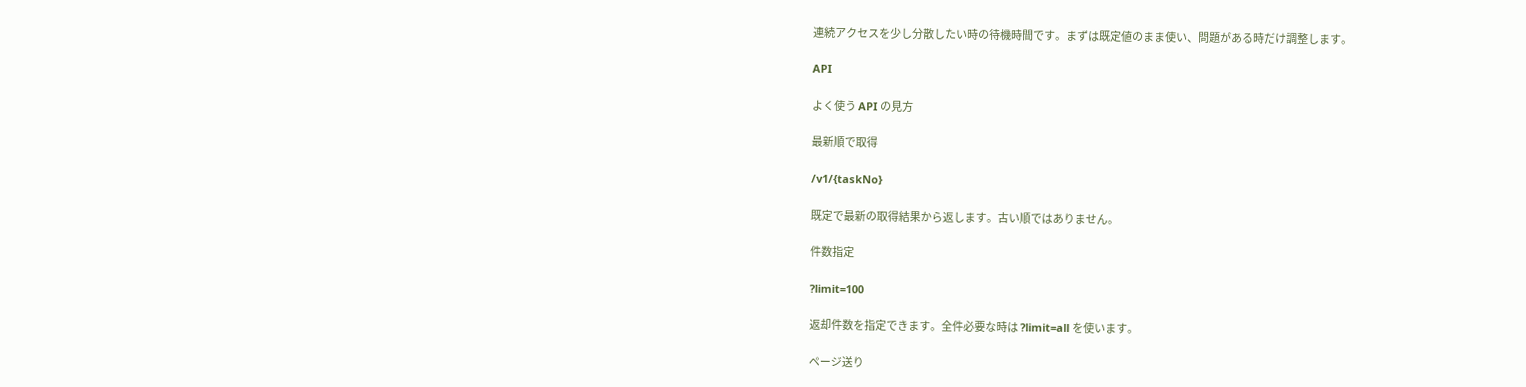連続アクセスを少し分散したい時の待機時間です。まずは既定値のまま使い、問題がある時だけ調整します。

API

よく使う API の見方

最新順で取得

/v1/{taskNo}

既定で最新の取得結果から返します。古い順ではありません。

件数指定

?limit=100

返却件数を指定できます。全件必要な時は ?limit=all を使います。

ページ送り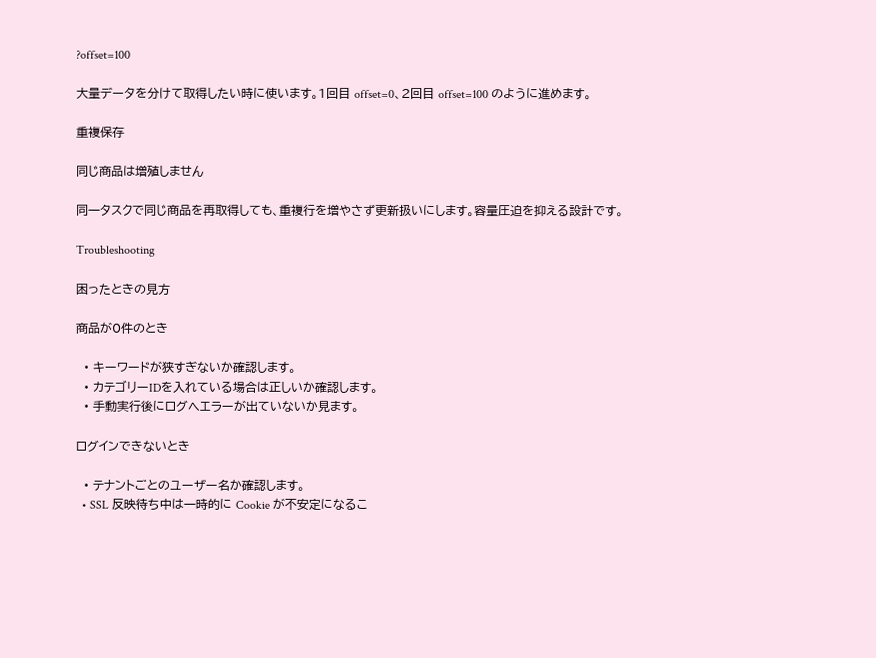?offset=100

大量データを分けて取得したい時に使います。1回目 offset=0、2回目 offset=100 のように進めます。

重複保存

同じ商品は増殖しません

同一タスクで同じ商品を再取得しても、重複行を増やさず更新扱いにします。容量圧迫を抑える設計です。

Troubleshooting

困ったときの見方

商品が0件のとき

  • キーワードが狭すぎないか確認します。
  • カテゴリーIDを入れている場合は正しいか確認します。
  • 手動実行後にログへエラーが出ていないか見ます。

ログインできないとき

  • テナントごとのユーザー名か確認します。
  • SSL 反映待ち中は一時的に Cookie が不安定になるこ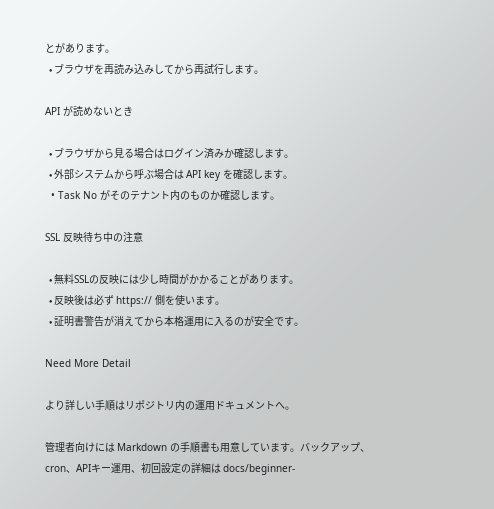とがあります。
  • ブラウザを再読み込みしてから再試行します。

API が読めないとき

  • ブラウザから見る場合はログイン済みか確認します。
  • 外部システムから呼ぶ場合は API key を確認します。
  • Task No がそのテナント内のものか確認します。

SSL 反映待ち中の注意

  • 無料SSLの反映には少し時間がかかることがあります。
  • 反映後は必ず https:// 側を使います。
  • 証明書警告が消えてから本格運用に入るのが安全です。

Need More Detail

より詳しい手順はリポジトリ内の運用ドキュメントへ。

管理者向けには Markdown の手順書も用意しています。バックアップ、cron、APIキー運用、初回設定の詳細は docs/beginner-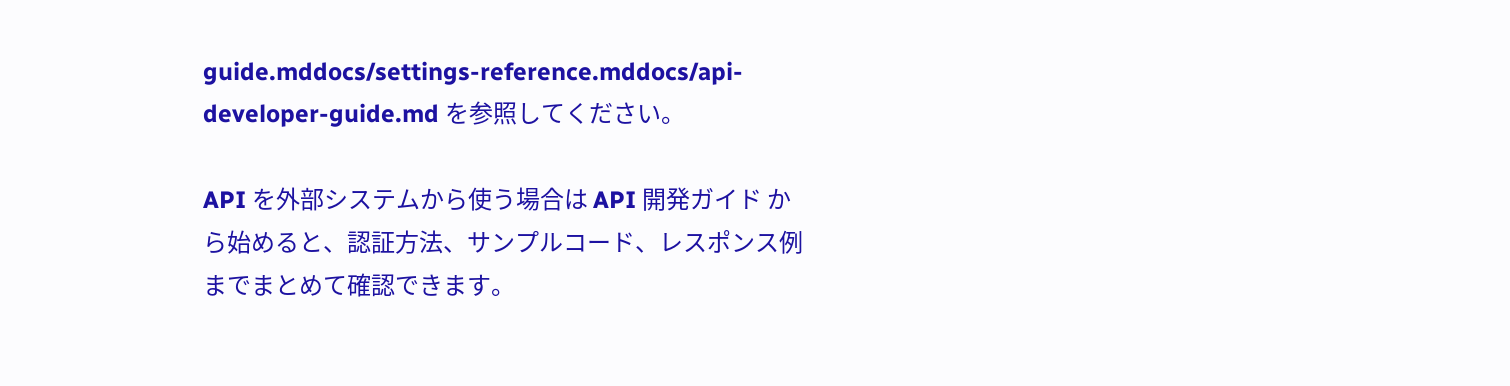guide.mddocs/settings-reference.mddocs/api-developer-guide.md を参照してください。

API を外部システムから使う場合は API 開発ガイド から始めると、認証方法、サンプルコード、レスポンス例までまとめて確認できます。